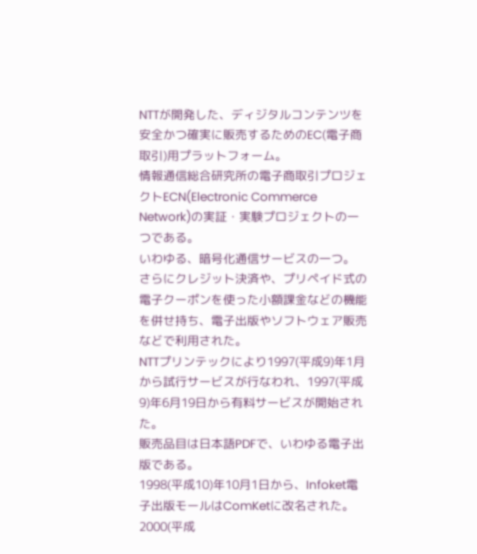NTTが開発した、ディジタルコンテンツを安全かつ確実に販売するためのEC(電子商取引)用プラットフォーム。
情報通信総合研究所の電子商取引プロジェクトECN(Electronic Commerce Network)の実証・実験プロジェクトの一つである。
いわゆる、暗号化通信サービスの一つ。
さらにクレジット決済や、プリペイド式の電子クーポンを使った小額課金などの機能を併せ持ち、電子出版やソフトウェア販売などで利用された。
NTTプリンテックにより1997(平成9)年1月から試行サービスが行なわれ、1997(平成9)年6月19日から有料サービスが開始された。
販売品目は日本語PDFで、いわゆる電子出版である。
1998(平成10)年10月1日から、Infoket電子出版モールはComKetに改名された。
2000(平成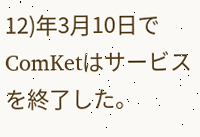12)年3月10日でComKetはサービスを終了した。